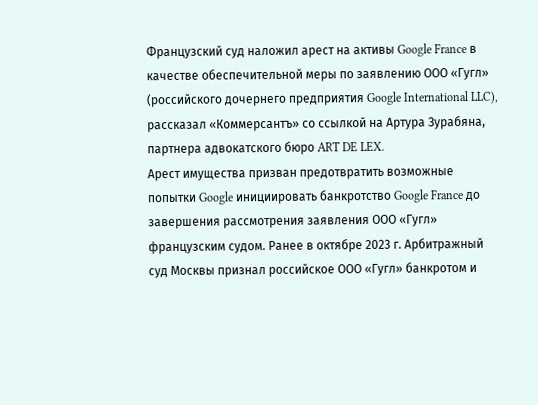Французский суд наложил арест на активы Google France в качестве обеспечительной меры по заявлению ООО «Гугл» (российского дочернего предприятия Google International LLC), рассказал «Коммерсантъ» со ссылкой на Артура Зурабяна, партнера адвокатского бюро ART DE LEX.
Арест имущества призван предотвратить возможные попытки Google инициировать банкротство Google France до завершения рассмотрения заявления ООО «Гугл» французским судом. Ранее в октябре 2023 г. Арбитражный суд Москвы признал российское ООО «Гугл» банкротом и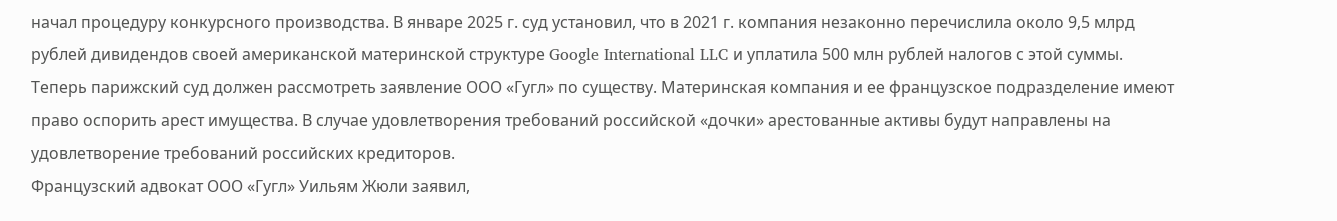начал процедуру конкурсного производства. В январе 2025 г. суд установил, что в 2021 г. компания незаконно перечислила около 9,5 млрд рублей дивидендов своей американской материнской структуре Google International LLC и уплатила 500 млн рублей налогов с этой суммы.
Теперь парижский суд должен рассмотреть заявление ООО «Гугл» по существу. Материнская компания и ее французское подразделение имеют право оспорить арест имущества. В случае удовлетворения требований российской «дочки» арестованные активы будут направлены на удовлетворение требований российских кредиторов.
Французский адвокат ООО «Гугл» Уильям Жюли заявил,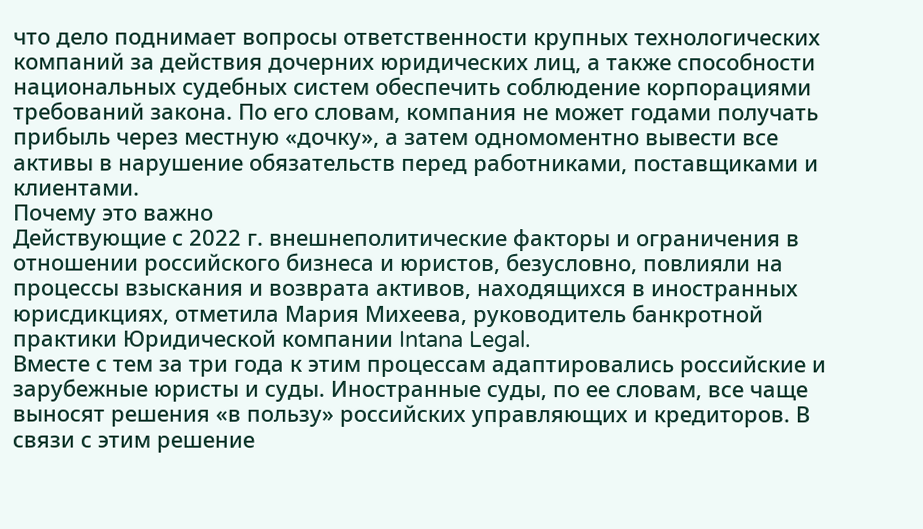что дело поднимает вопросы ответственности крупных технологических компаний за действия дочерних юридических лиц, а также способности национальных судебных систем обеспечить соблюдение корпорациями требований закона. По его словам, компания не может годами получать прибыль через местную «дочку», а затем одномоментно вывести все активы в нарушение обязательств перед работниками, поставщиками и клиентами.
Почему это важно
Действующие с 2022 г. внешнеполитические факторы и ограничения в отношении российского бизнеса и юристов, безусловно, повлияли на процессы взыскания и возврата активов, находящихся в иностранных юрисдикциях, отметила Мария Михеева, руководитель банкротной практики Юридической компании Intana Legal.
Вместе с тем за три года к этим процессам адаптировались российские и зарубежные юристы и суды. Иностранные суды, по ее словам, все чаще выносят решения «в пользу» российских управляющих и кредиторов. В связи с этим решение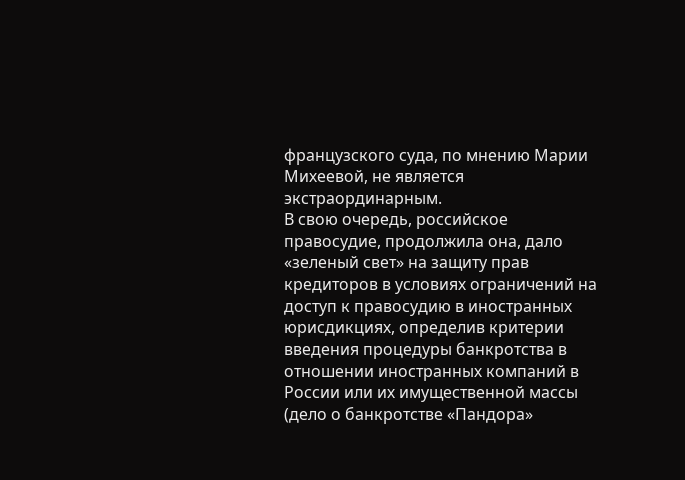французского суда, по мнению Марии Михеевой, не является экстраординарным.
В свою очередь, российское правосудие, продолжила она, дало «зеленый свет» на защиту прав кредиторов в условиях ограничений на доступ к правосудию в иностранных юрисдикциях, определив критерии введения процедуры банкротства в отношении иностранных компаний в России или их имущественной массы (дело о банкротстве «Пандора»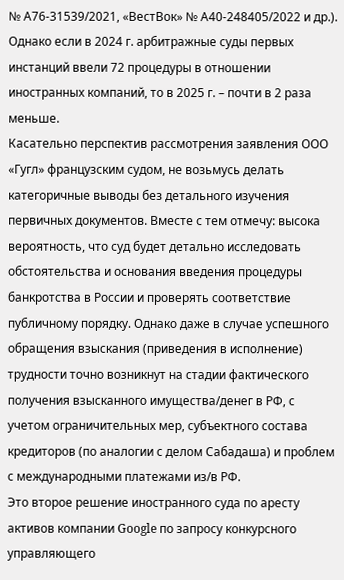№ А76-31539/2021, «ВестВок» № А40-248405/2022 и др.). Однако если в 2024 г. арбитражные суды первых инстанций ввели 72 процедуры в отношении иностранных компаний, то в 2025 г. – почти в 2 раза меньше.
Касательно перспектив рассмотрения заявления ООО «Гугл» французским судом, не возьмусь делать категоричные выводы без детального изучения первичных документов. Вместе с тем отмечу: высока вероятность, что суд будет детально исследовать обстоятельства и основания введения процедуры банкротства в России и проверять соответствие публичному порядку. Однако даже в случае успешного обращения взыскания (приведения в исполнение) трудности точно возникнут на стадии фактического получения взысканного имущества/денег в РФ, с учетом ограничительных мер, субъектного состава кредиторов (по аналогии с делом Сабадаша) и проблем с международными платежами из/в РФ.
Это второе решение иностранного суда по аресту активов компании Google по запросу конкурсного управляющего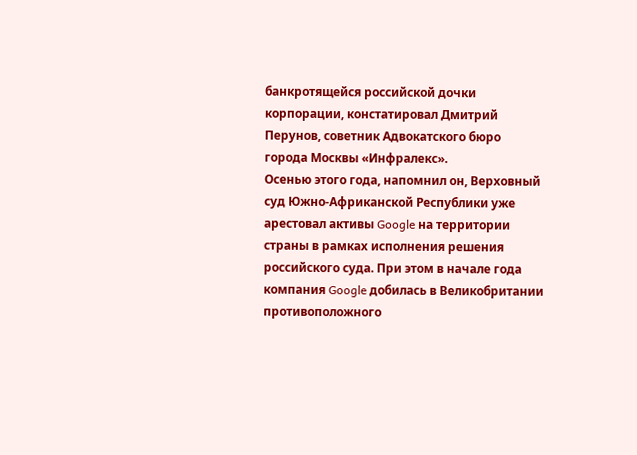банкротящейся российской дочки корпорации, констатировал Дмитрий Перунов, советник Адвокатского бюро города Москвы «Инфралекс».
Осенью этого года, напомнил он, Верховный суд Южно-Африканской Республики уже арестовал активы Google на территории страны в рамках исполнения решения российского суда. При этом в начале года компания Google добилась в Великобритании противоположного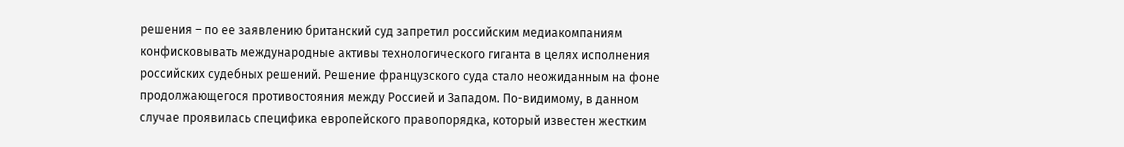решения – по ее заявлению британский суд запретил российским медиакомпаниям конфисковывать международные активы технологического гиганта в целях исполнения российских судебных решений. Решение французского суда стало неожиданным на фоне продолжающегося противостояния между Россией и Западом. По-видимому, в данном случае проявилась специфика европейского правопорядка, который известен жестким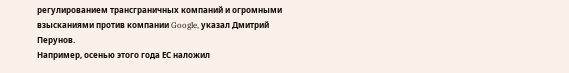регулированием трансграничных компаний и огромными взысканиями против компании Google, указал Дмитрий Перунов.
Например, осенью этого года ЕС наложил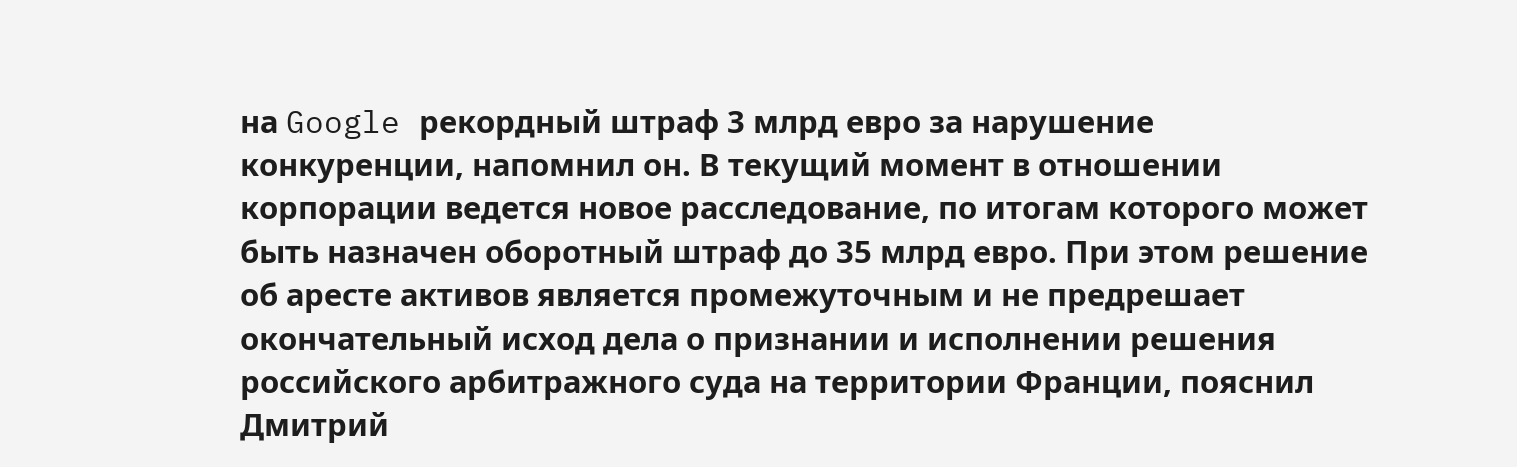на Google рекордный штраф 3 млрд евро за нарушение конкуренции, напомнил он. В текущий момент в отношении корпорации ведется новое расследование, по итогам которого может быть назначен оборотный штраф до 35 млрд евро. При этом решение об аресте активов является промежуточным и не предрешает окончательный исход дела о признании и исполнении решения российского арбитражного суда на территории Франции, пояснил Дмитрий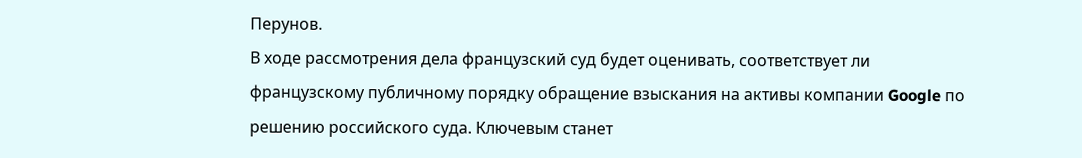Перунов.
В ходе рассмотрения дела французский суд будет оценивать, соответствует ли французскому публичному порядку обращение взыскания на активы компании Google по решению российского суда. Ключевым станет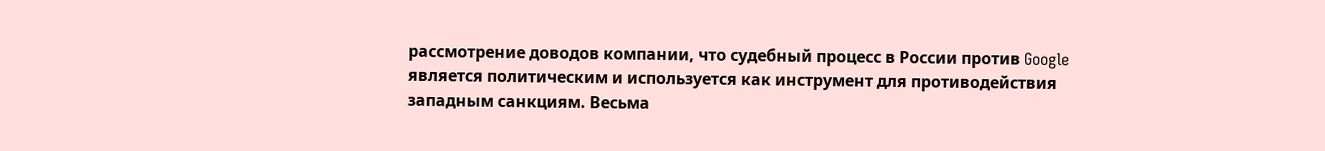рассмотрение доводов компании, что судебный процесс в России против Google является политическим и используется как инструмент для противодействия западным санкциям. Весьма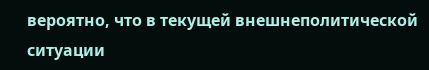вероятно, что в текущей внешнеполитической ситуации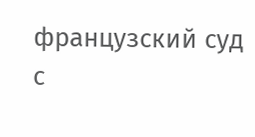французский суд с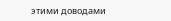этими доводами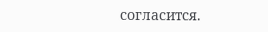согласится.